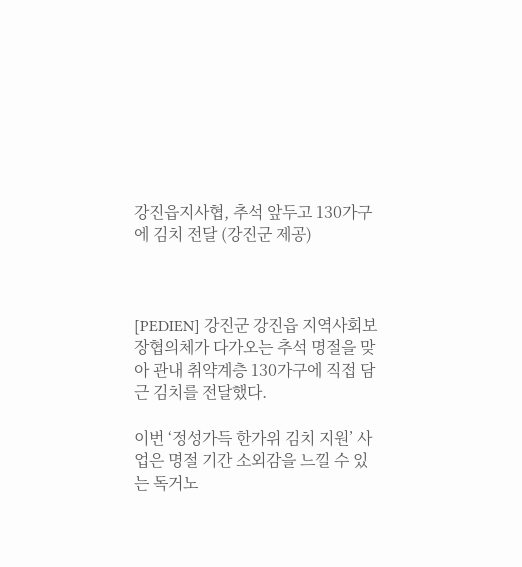강진읍지사협, 추석 앞두고 130가구에 김치 전달 (강진군 제공)



[PEDIEN] 강진군 강진읍 지역사회보장협의체가 다가오는 추석 명절을 맞아 관내 취약계층 130가구에 직접 담근 김치를 전달했다.

이번 ‘정성가득 한가위 김치 지원’ 사업은 명절 기간 소외감을 느낄 수 있는 독거노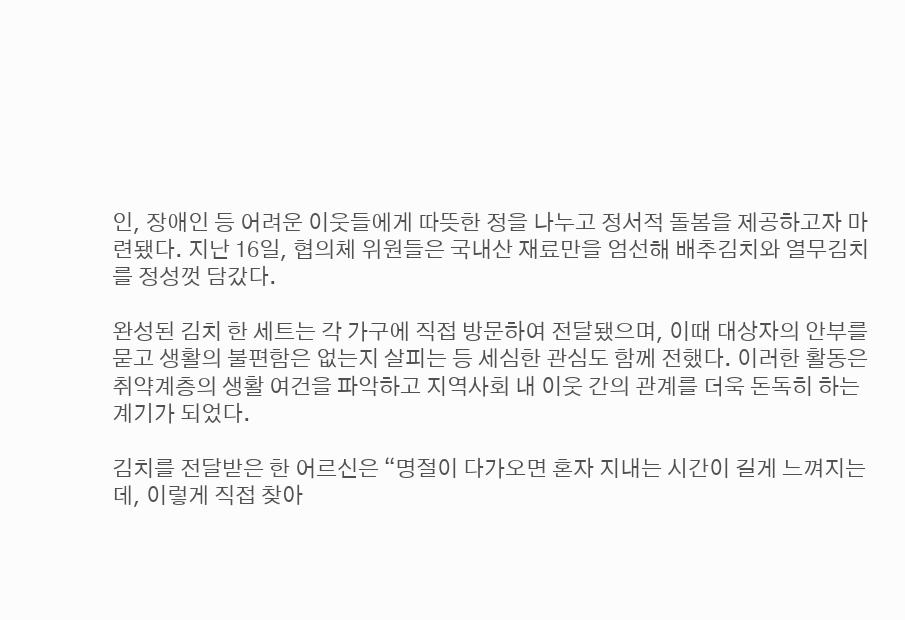인, 장애인 등 어려운 이웃들에게 따뜻한 정을 나누고 정서적 돌봄을 제공하고자 마련됐다. 지난 16일, 협의체 위원들은 국내산 재료만을 엄선해 배추김치와 열무김치를 정성껏 담갔다.

완성된 김치 한 세트는 각 가구에 직접 방문하여 전달됐으며, 이때 대상자의 안부를 묻고 생활의 불편함은 없는지 살피는 등 세심한 관심도 함께 전했다. 이러한 활동은 취약계층의 생활 여건을 파악하고 지역사회 내 이웃 간의 관계를 더욱 돈독히 하는 계기가 되었다.

김치를 전달받은 한 어르신은 “명절이 다가오면 혼자 지내는 시간이 길게 느껴지는데, 이렇게 직접 찾아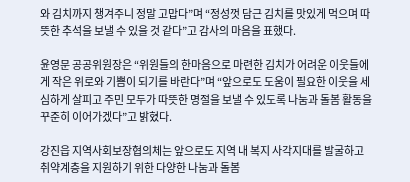와 김치까지 챙겨주니 정말 고맙다”며 “정성껏 담근 김치를 맛있게 먹으며 따뜻한 추석을 보낼 수 있을 것 같다”고 감사의 마음을 표했다.

윤영문 공공위원장은 “위원들의 한마음으로 마련한 김치가 어려운 이웃들에게 작은 위로와 기쁨이 되기를 바란다”며 “앞으로도 도움이 필요한 이웃을 세심하게 살피고 주민 모두가 따뜻한 명절을 보낼 수 있도록 나눔과 돌봄 활동을 꾸준히 이어가겠다”고 밝혔다.

강진읍 지역사회보장협의체는 앞으로도 지역 내 복지 사각지대를 발굴하고 취약계층을 지원하기 위한 다양한 나눔과 돌봄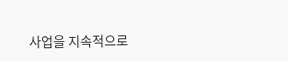사업을 지속적으로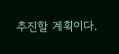추진할 계획이다.